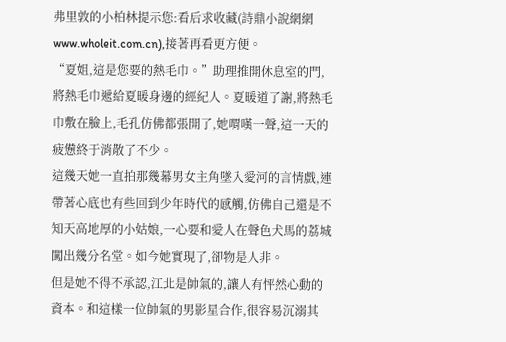弗里敦的小柏林提示您:看后求收藏(詩鼎小說網網www.wholeit.com.cn),接著再看更方便。
“夏姐,這是您要的熱毛巾。”助理推開休息室的門,將熱毛巾遞給夏暖身邊的經紀人。夏暖道了謝,將熱毛巾敷在臉上,毛孔仿佛都張開了,她喟嘆一聲,這一天的疲憊終于消散了不少。
這幾天她一直拍那幾幕男女主角墜入愛河的言情戲,連帶著心底也有些回到少年時代的感觸,仿佛自己還是不知天高地厚的小姑娘,一心要和愛人在聲色犬馬的荔城闖出幾分名堂。如今她實現了,卻物是人非。
但是她不得不承認,江北是帥氣的,讓人有怦然心動的資本。和這樣一位帥氣的男影星合作,很容易沉溺其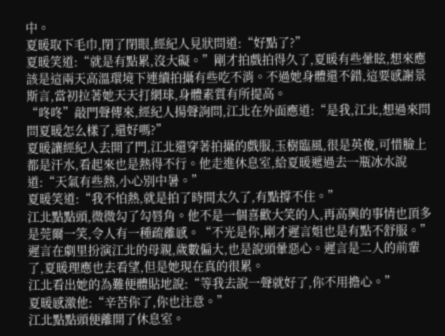中。
夏暖取下毛巾,閉了閉眼,經紀人見狀問道:“好點了?”
夏暖笑道:“就是有點累,沒大礙。”剛才拍戲拍得久了,夏暖有些暈眩,想來應該是這兩天高溫環境下連續拍攝有些吃不消。不過她身體還不錯,這要感謝景斯言,當初拉著她天天打網球,身體素質有所提高。
“咚咚”敲門聲傳來,經紀人揚聲詢問,江北在外面應道:“是我,江北,想過來問問夏暖怎么樣了,還好嗎?”
夏暖讓經紀人去開了門,江北還穿著拍攝的戲服,玉樹臨風,很是英俊,可惜臉上都是汗水,看起來也是熱得不行。他走進休息室,給夏暖遞過去一瓶冰水說道:“天氣有些熱,小心別中暑。”
夏暖笑道:“我不怕熱,就是拍了時間太久了,有點撐不住。”
江北點點頭,微微勾了勾唇角。他不是一個喜歡大笑的人,再高興的事情也頂多是莞爾一笑,令人有一種疏離感。“不光是你,剛才遲言姐也是有點不舒服。”遲言在劇里扮演江北的母親,歲數偏大,也是說頭暈惡心。遲言是二人的前輩了,夏暖理應也去看望,但是她現在真的很累。
江北看出她的為難便體貼地說:“等我去說一聲就好了,你不用擔心。”
夏暖感激他:“辛苦你了,你也注意。”
江北點點頭便離開了休息室。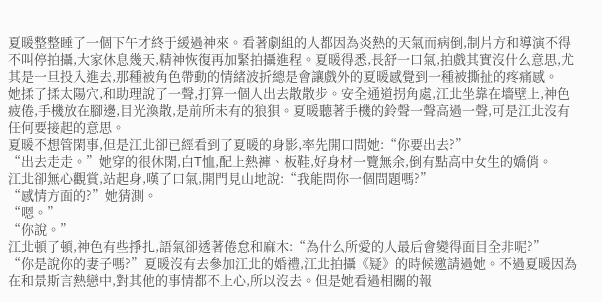夏暖整整睡了一個下午才終于緩過神來。看著劇組的人都因為炎熱的天氣而病倒,制片方和導演不得不叫停拍攝,大家休息幾天,精神恢復再加緊拍攝進程。夏暖得悉,長舒一口氣,拍戲其實沒什么意思,尤其是一旦投入進去,那種被角色帶動的情緒波折總是會讓戲外的夏暖感覺到一種被撕扯的疼痛感。
她揉了揉太陽穴,和助理說了一聲,打算一個人出去散散步。安全通道拐角處,江北坐靠在墻壁上,神色疲倦,手機放在腳邊,目光渙散,是前所未有的狼狽。夏暖聽著手機的鈴聲一聲高過一聲,可是江北沒有任何要接起的意思。
夏暖不想管閑事,但是江北卻已經看到了夏暖的身影,率先開口問她:“你要出去?”
“出去走走。”她穿的很休閑,白T恤,配上熱褲、板鞋,好身材一覽無余,倒有點高中女生的嬌俏。
江北卻無心觀賞,站起身,嘆了口氣,開門見山地說:“我能問你一個問題嗎?”
“感情方面的?”她猜測。
“嗯。”
“你說。”
江北頓了頓,神色有些掙扎,語氣卻透著倦怠和麻木:“為什么所愛的人最后會變得面目全非呢?”
“你是說你的妻子嗎?”夏暖沒有去參加江北的婚禮,江北拍攝《疑》的時候邀請過她。不過夏暖因為在和景斯言熱戀中,對其他的事情都不上心,所以沒去。但是她看過相關的報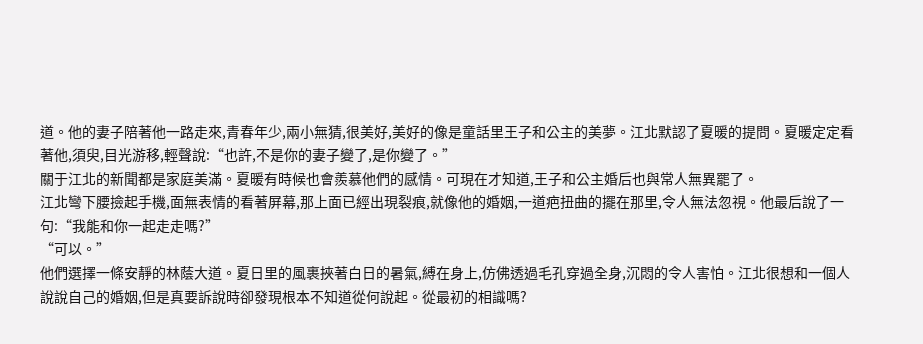道。他的妻子陪著他一路走來,青春年少,兩小無猜,很美好,美好的像是童話里王子和公主的美夢。江北默認了夏暖的提問。夏暖定定看著他,須臾,目光游移,輕聲說:“也許,不是你的妻子變了,是你變了。”
關于江北的新聞都是家庭美滿。夏暖有時候也會羨慕他們的感情。可現在才知道,王子和公主婚后也與常人無異罷了。
江北彎下腰撿起手機,面無表情的看著屏幕,那上面已經出現裂痕,就像他的婚姻,一道疤扭曲的擺在那里,令人無法忽視。他最后說了一句:“我能和你一起走走嗎?”
“可以。”
他們選擇一條安靜的林蔭大道。夏日里的風裹挾著白日的暑氣,縛在身上,仿佛透過毛孔穿過全身,沉悶的令人害怕。江北很想和一個人說說自己的婚姻,但是真要訴說時卻發現根本不知道從何說起。從最初的相識嗎?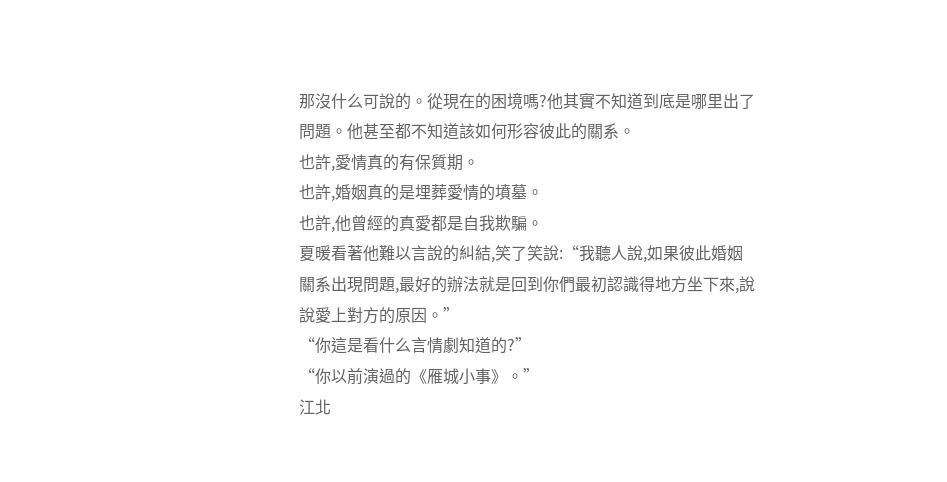那沒什么可說的。從現在的困境嗎?他其實不知道到底是哪里出了問題。他甚至都不知道該如何形容彼此的關系。
也許,愛情真的有保質期。
也許,婚姻真的是埋葬愛情的墳墓。
也許,他曾經的真愛都是自我欺騙。
夏暖看著他難以言說的糾結,笑了笑說:“我聽人說,如果彼此婚姻關系出現問題,最好的辦法就是回到你們最初認識得地方坐下來,說說愛上對方的原因。”
“你這是看什么言情劇知道的?”
“你以前演過的《雁城小事》。”
江北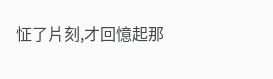怔了片刻,才回憶起那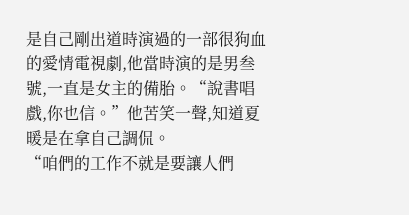是自己剛出道時演過的一部很狗血的愛情電視劇,他當時演的是男叁號,一直是女主的備胎。“說書唱戲,你也信。”他苦笑一聲,知道夏暖是在拿自己調侃。
“咱們的工作不就是要讓人們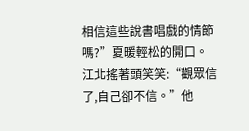相信這些說書唱戲的情節嗎?”夏暖輕松的開口。
江北搖著頭笑笑:“觀眾信了,自己卻不信。”他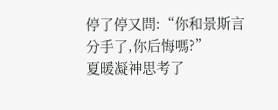停了停又問:“你和景斯言分手了,你后悔嗎?”
夏暖凝神思考了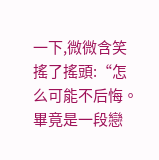一下,微微含笑搖了搖頭:“怎么可能不后悔。畢竟是一段戀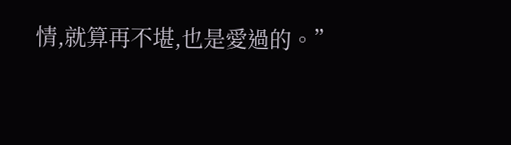情,就算再不堪,也是愛過的。”